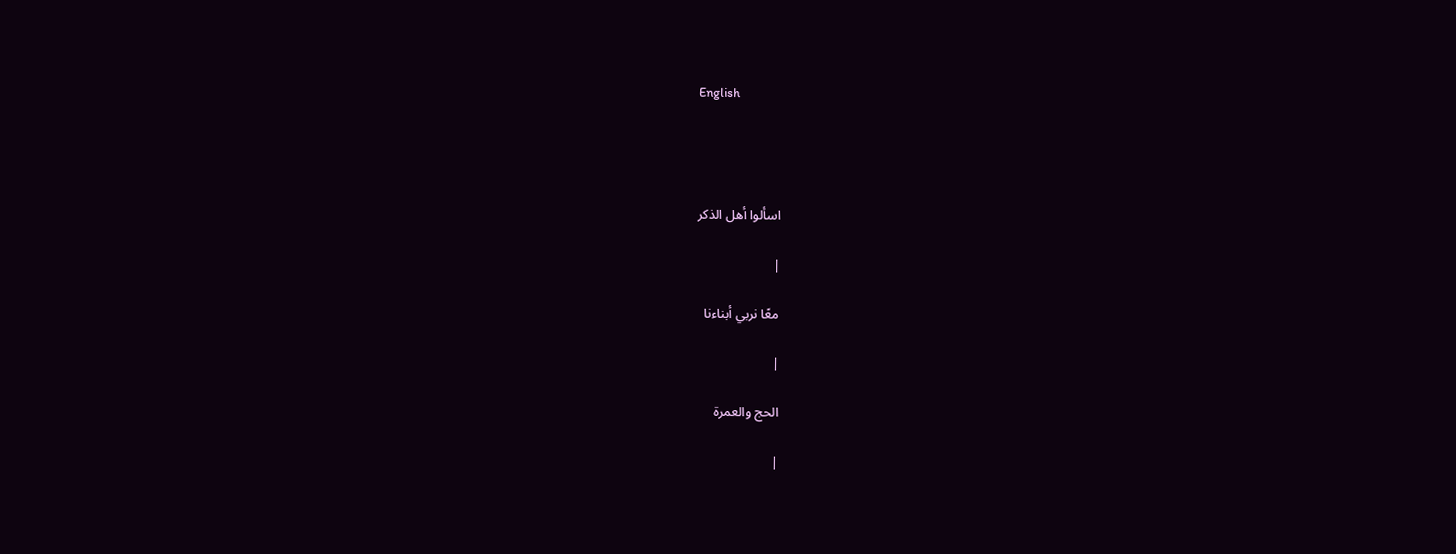English




اسألوا أهل الذكر

|

معًا نربي أبناءنا

|

الحج والعمرة

|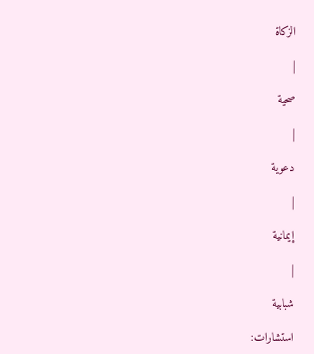الزكاة

|

صحية

|

دعوية

|

إيمانية

|

شبابية

استشارات: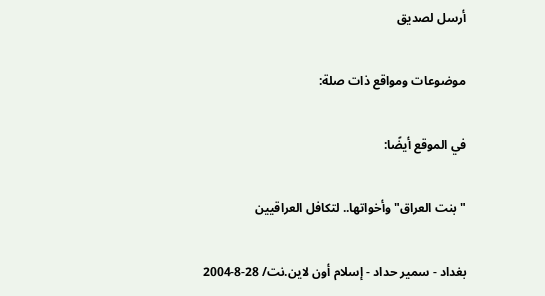أرسل لصديق

موضوعات ومواقع ذات صلة:

في الموقع أيضًا:

"بنت العراق" وأخواتها.. لتكافل العراقيين

بغداد - سمير حداد - إسلام أون لاين.نت/ 28-8-2004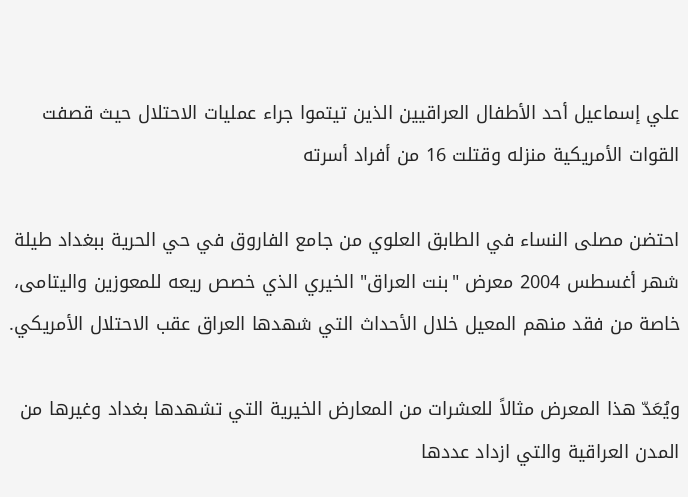علي إسماعيل أحد الأطفال العراقيين الذين تيتموا جراء عمليات الاحتلال حيث قصفت القوات الأمريكية منزله وقتلت 16 من أفراد أسرته

احتضن مصلى النساء في الطابق العلوي من جامع الفاروق في حي الحرية ببغداد طيلة شهر أغسطس 2004 معرض "بنت العراق" الخيري الذي خصص ريعه للمعوزين واليتامى، خاصة من فقد منهم المعيل خلال الأحداث التي شهدها العراق عقب الاحتلال الأمريكي.

ويُعَدّ هذا المعرض مثالاً للعشرات من المعارض الخيرية التي تشهدها بغداد وغيرها من المدن العراقية والتي ازداد عددها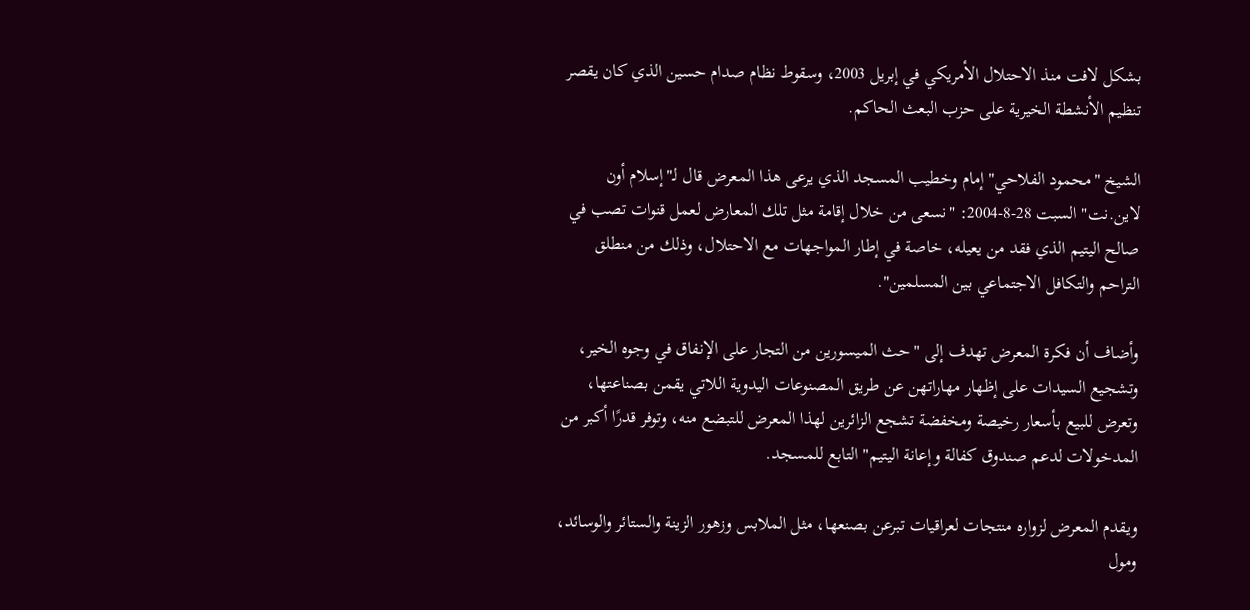بشكل لافت منذ الاحتلال الأمريكي في إبريل 2003، وسقوط نظام صدام حسين الذي كان يقصر تنظيم الأنشطة الخيرية على حزب البعث الحاكم.

الشيخ "محمود الفلاحي" إمام وخطيب المسجد الذي يرعى هذا المعرض قال لـ"إسلام أون لاين.نت" السبت 28-8-2004: "نسعى من خلال إقامة مثل تلك المعارض لعمل قنوات تصب في صالح اليتيم الذي فقد من يعيله، خاصة في إطار المواجهات مع الاحتلال، وذلك من منطلق التراحم والتكافل الاجتماعي بين المسلمين".

وأضاف أن فكرة المعرض تهدف إلى "حث الميسورين من التجار على الإنفاق في وجوه الخير، وتشجيع السيدات على إظهار مهاراتهن عن طريق المصنوعات اليدوية اللاتي يقمن بصناعتها، وتعرض للبيع بأسعار رخيصة ومخفضة تشجع الزائرين لهذا المعرض للتبضع منه، وتوفر قدرًا أكبر من المدخولات لدعم صندوق كفالة وإعانة اليتيم" التابع للمسجد.

ويقدم المعرض لزواره منتجات لعراقيات تبرعن بصنعها، مثل الملابس وزهور الزينة والستائر والوسائد، ومول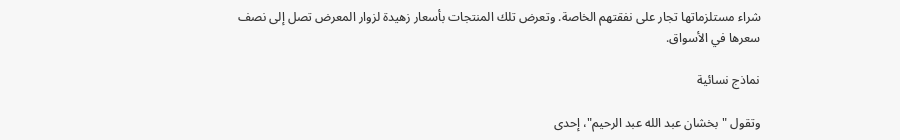شراء مستلزماتها تجار على نفقتهم الخاصة. وتعرض تلك المنتجات بأسعار زهيدة لزوار المعرض تصل إلى نصف سعرها في الأسواق.

نماذج نسائية

وتقول "بخشان عبد الله عبد الرحيم"، إحدى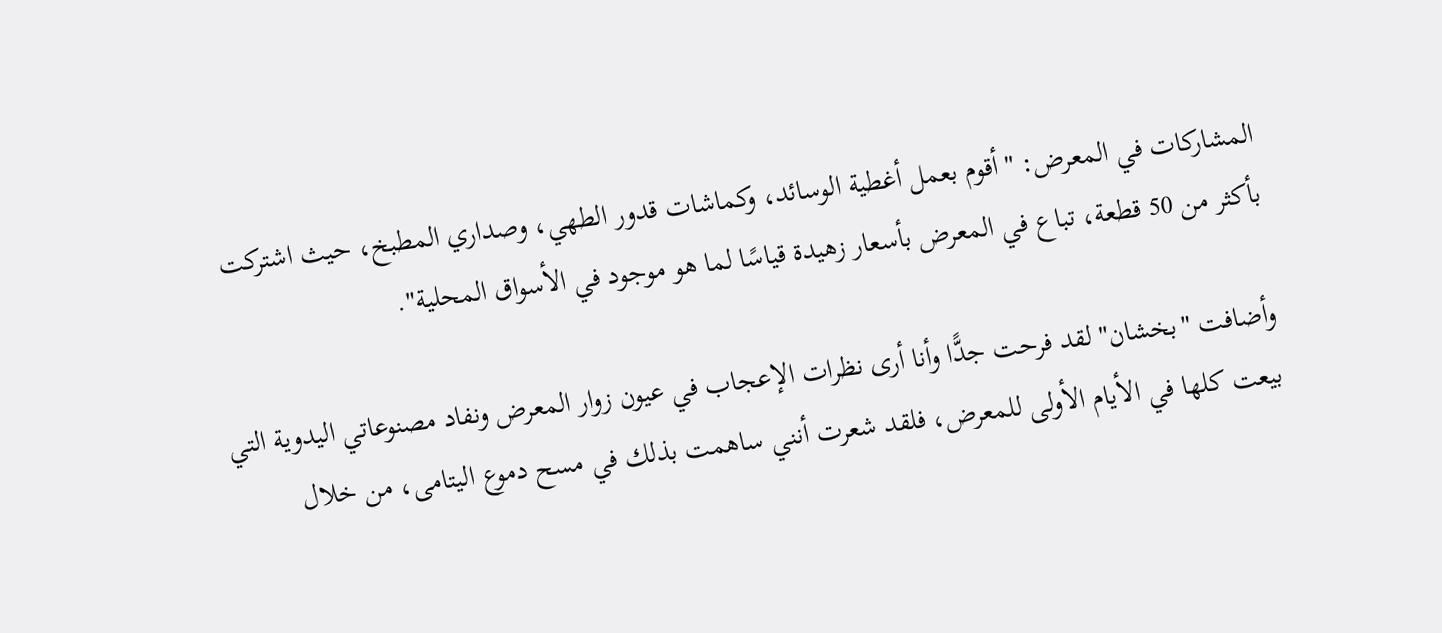المشاركات في المعرض: "أقوم بعمل أغطية الوسائد، وكماشات قدور الطهي، وصداري المطبخ، حيث اشتركت بأكثر من 50 قطعة، تباع في المعرض بأسعار زهيدة قياسًا لما هو موجود في الأسواق المحلية".

وأضافت "بخشان" لقد فرحت جدًّا وأنا أرى نظرات الإعجاب في عيون زوار المعرض ونفاد مصنوعاتي اليدوية التي بيعت كلها في الأيام الأولى للمعرض، فلقد شعرت أنني ساهمت بذلك في مسح دموع اليتامى، من خلال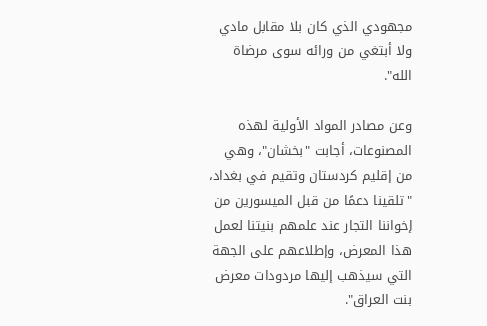مجهودي الذي كان بلا مقابل مادي ولا أبتغي من ورائه سوى مرضاة الله".

وعن مصادر المواد الأولية لهذه المصنوعات، أجابت "بخشان"، وهي من إقليم كردستان وتقيم في بغداد، "تلقينا دعمًا من قبل الميسورين من إخواننا التجار عند علمهم بنيتنا لعمل هذا المعرض، وإطلاعهم على الجهة التي سيذهب إليها مردودات معرض بنت العراق".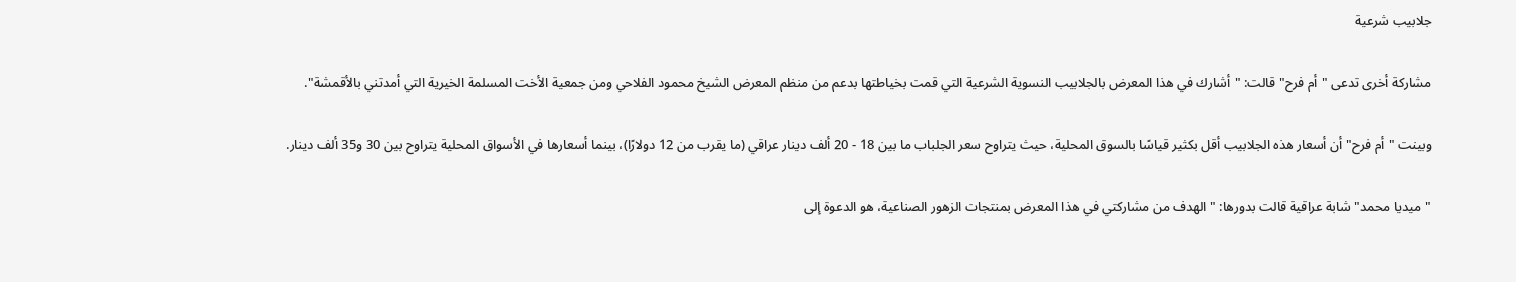جلابيب شرعية

مشاركة أخرى تدعى "أم فرح" قالت: "أشارك في هذا المعرض بالجلابيب النسوية الشرعية التي قمت بخياطتها بدعم من منظم المعرض الشيخ محمود الفلاحي ومن جمعية الأخت المسلمة الخيرية التي أمدتني بالأقمشة".

وبينت "أم فرح" أن أسعار هذه الجلابيب أقل بكثير قياسًا بالسوق المحلية، حيث يتراوح سعر الجلباب ما بين 18 - 20 ألف دينار عراقي (ما يقرب من 12 دولارًا)، بينما أسعارها في الأسواق المحلية يتراوح بين 30 و35 ألف دينار.

"ميديا محمد" شابة عراقية قالت بدورها: "الهدف من مشاركتي في هذا المعرض بمنتجات الزهور الصناعية، هو الدعوة إلى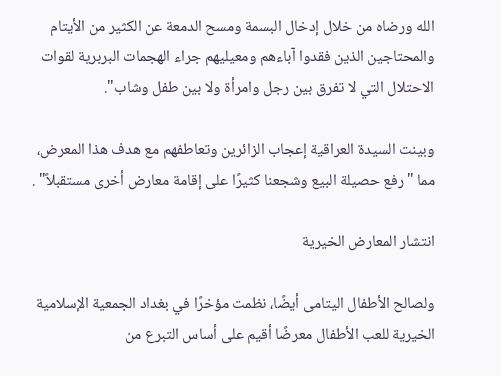الله ورضاه من خلال إدخال البسمة ومسح الدمعة عن الكثير من الأيتام والمحتاجين الذين فقدوا آباءهم ومعيليهم جراء الهجمات البربرية لقوات الاحتلال التي لا تفرق بين رجل وامرأة ولا بين طفل وشاب".

وبينت السيدة العراقية إعجاب الزائرين وتعاطفهم مع هدف هذا المعرض، مما "رفع حصيلة البيع وشجعنا كثيرًا على إقامة معارض أخرى مستقبلاً" .

انتشار المعارض الخيرية

ولصالح الأطفال اليتامى أيضًا، نظمت مؤخرًا في بغداد الجمعية الإسلامية الخيرية للعب الأطفال معرضًا أقيم على أساس التبرع من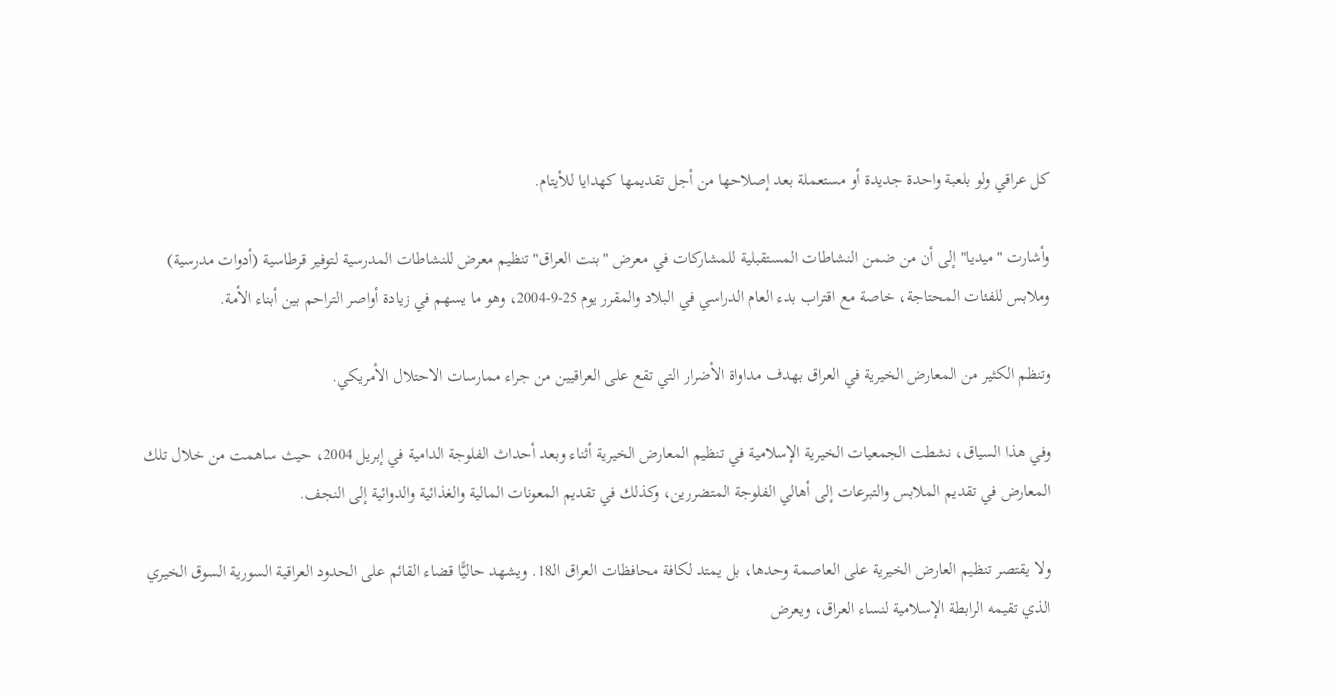كل عراقي ولو بلعبة واحدة جديدة أو مستعملة بعد إصلاحها من أجل تقديمها كهدايا للأيتام.

وأشارت "ميديا" إلى أن من ضمن النشاطات المستقبلية للمشاركات في معرض "بنت العراق" تنظيم معرض للنشاطات المدرسية لتوفير قرطاسية (أدوات مدرسية) وملابس للفئات المحتاجة، خاصة مع اقتراب بدء العام الدراسي في البلاد والمقرر يوم 25-9-2004، وهو ما يسهم في زيادة أواصر التراحم بين أبناء الأمة.

وتنظم الكثير من المعارض الخيرية في العراق بهدف مداواة الأضرار التي تقع على العراقيين من جراء ممارسات الاحتلال الأمريكي.

وفي هذا السياق، نشطت الجمعيات الخيرية الإسلامية في تنظيم المعارض الخيرية أثناء وبعد أحداث الفلوجة الدامية في إبريل 2004، حيث ساهمت من خلال تلك المعارض في تقديم الملابس والتبرعات إلى أهالي الفلوجة المتضررين، وكذلك في تقديم المعونات المالية والغذائية والدوائية إلى النجف.

ولا يقتصر تنظيم العارض الخيرية على العاصمة وحدها، بل يمتد لكافة محافظات العراق الـ18. ويشهد حاليًّا قضاء القائم على الحدود العراقية السورية السوق الخيري الذي تقيمه الرابطة الإسلامية لنساء العراق، ويعرض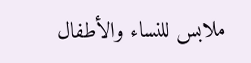ملابس للنساء والأطفال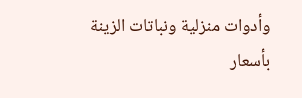وأدوات منزلية ونباتات الزينة بأسعار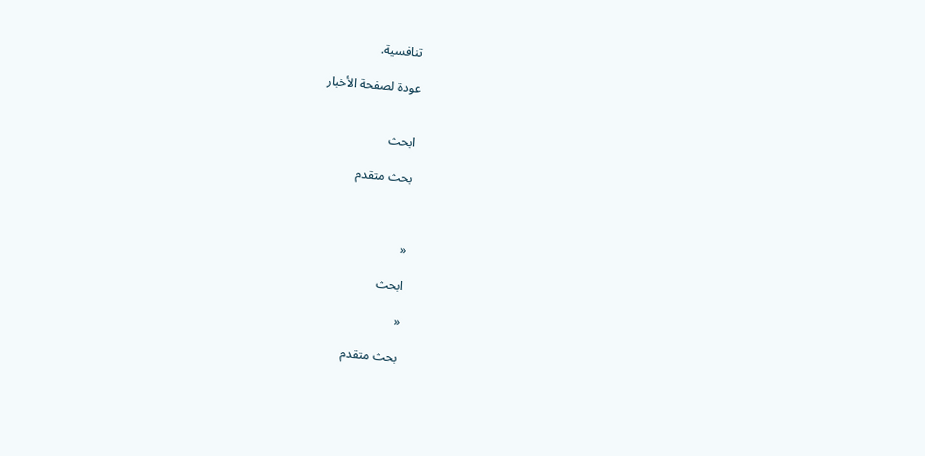تنافسية.

عودة لصفحة الأخبار


ابحث

بحث متقدم



«

ابحث

«

بحث متقدم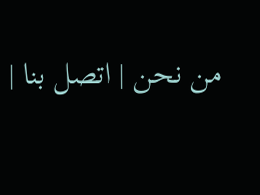من نحن | اتصل بنا |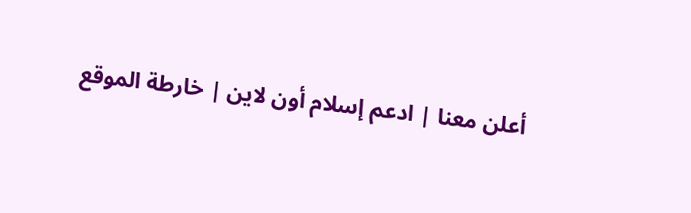أعلن معنا | ادعم إسلام أون لاين | خارطة الموقع